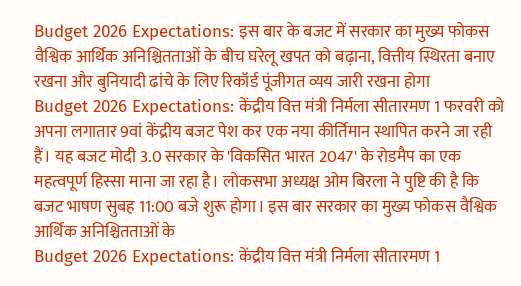Budget 2026 Expectations: इस बार के बजट में सरकार का मुख्य फोकस वैश्विक आर्थिक अनिश्चितताओं के बीच घरेलू खपत को बढ़ाना, वित्तीय स्थिरता बनाए रखना और बुनियादी ढांचे के लिए रिकॉर्ड पूंजीगत व्यय जारी रखना होगा
Budget 2026 Expectations: केंद्रीय वित्त मंत्री निर्मला सीतारमण 1 फरवरी को अपना लगातार 9वां केंद्रीय बजट पेश कर एक नया कीर्तिमान स्थापित करने जा रही हैं। यह बजट मोदी 3.0 सरकार के 'विकसित भारत 2047' के रोडमैप का एक महत्वपूर्ण हिस्सा माना जा रहा है। लोकसभा अध्यक्ष ओम बिरला ने पुष्टि की है कि बजट भाषण सुबह 11:00 बजे शुरू होगा। इस बार सरकार का मुख्य फोकस वैश्विक आर्थिक अनिश्चितताओं के
Budget 2026 Expectations: केंद्रीय वित्त मंत्री निर्मला सीतारमण 1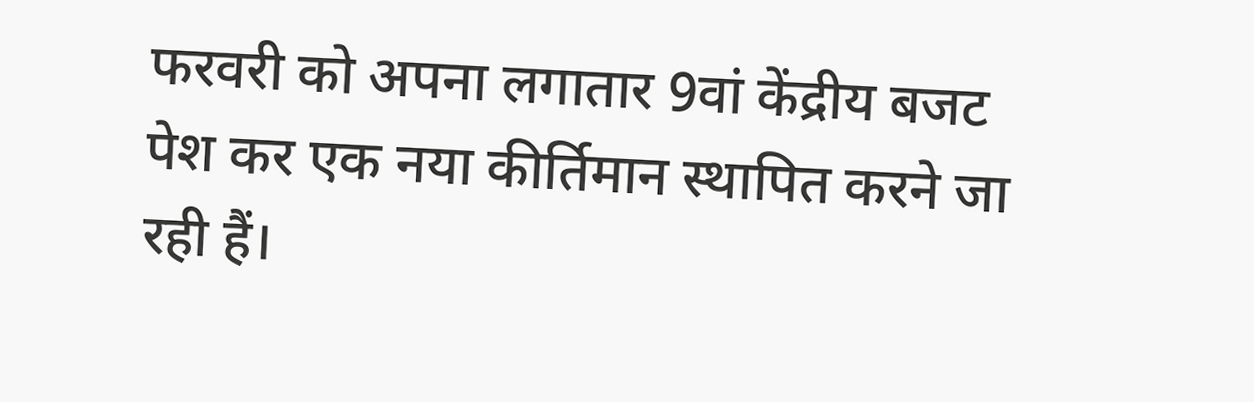फरवरी को अपना लगातार 9वां केंद्रीय बजट पेश कर एक नया कीर्तिमान स्थापित करने जा रही हैं।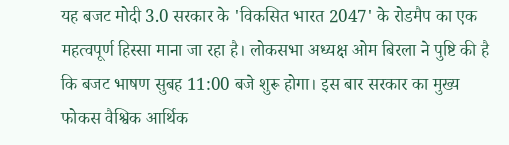यह बजट मोदी 3.0 सरकार के 'विकसित भारत 2047' के रोडमैप का एक महत्वपूर्ण हिस्सा माना जा रहा है। लोकसभा अध्यक्ष ओम बिरला ने पुष्टि की है कि बजट भाषण सुबह 11:00 बजे शुरू होगा। इस बार सरकार का मुख्य फोकस वैश्विक आर्थिक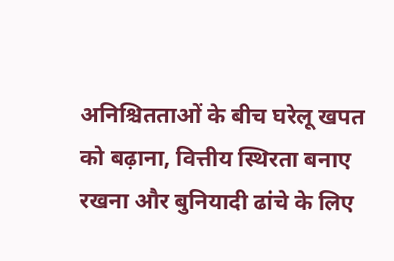अनिश्चितताओं के बीच घरेलू खपत को बढ़ाना, वित्तीय स्थिरता बनाए रखना और बुनियादी ढांचे के लिए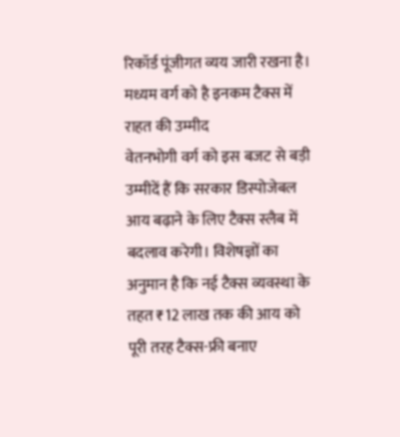रिकॉर्ड पूंजीगत व्यय जारी रखना है।
मध्यम वर्ग को है इनकम टैक्स में राहत की उम्मीद
वेतनभोगी वर्ग को इस बजट से बड़ी उम्मीदें हैं कि सरकार डिस्पोजेबल आय बढ़ाने के लिए टैक्स स्लैब में बदलाव करेगी। विशेषज्ञों का अनुमान है कि नई टैक्स व्यवस्था के तहत ₹12 लाख तक की आय को पूरी तरह टैक्स-फ्री बनाए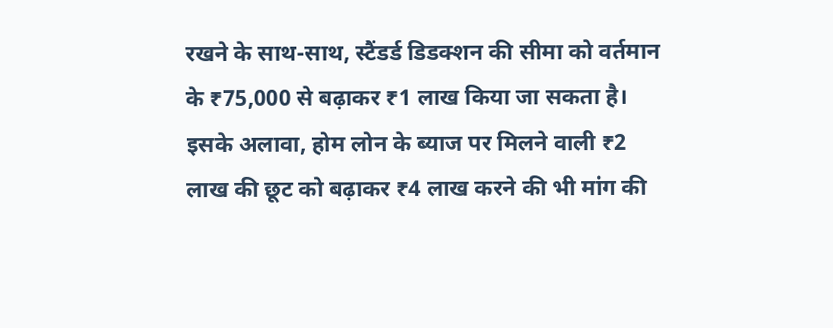रखने के साथ-साथ, स्टैंडर्ड डिडक्शन की सीमा को वर्तमान के ₹75,000 से बढ़ाकर ₹1 लाख किया जा सकता है। इसके अलावा, होम लोन के ब्याज पर मिलने वाली ₹2 लाख की छूट को बढ़ाकर ₹4 लाख करने की भी मांग की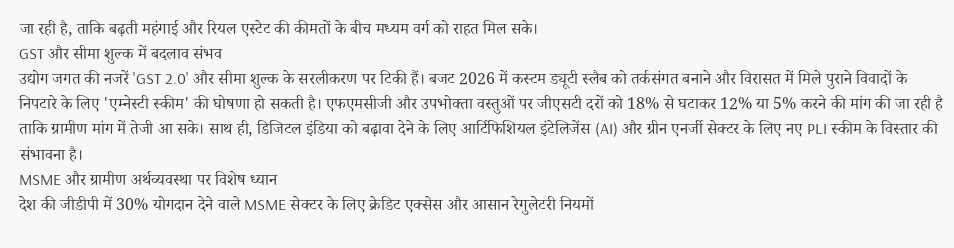जा रही है, ताकि बढ़ती महंगाई और रियल एस्टेट की कीमतों के बीच मध्यम वर्ग को राहत मिल सके।
GST और सीमा शुल्क में बदलाव संभव
उद्योग जगत की नजरें 'GST 2.0' और सीमा शुल्क के सरलीकरण पर टिकी हैं। बजट 2026 में कस्टम ड्यूटी स्लैब को तर्कसंगत बनाने और विरासत में मिले पुराने विवादों के निपटारे के लिए 'एम्नेस्टी स्कीम' की घोषणा हो सकती है। एफएमसीजी और उपभोक्ता वस्तुओं पर जीएसटी दरों को 18% से घटाकर 12% या 5% करने की मांग की जा रही है ताकि ग्रामीण मांग में तेजी आ सके। साथ ही, डिजिटल इंडिया को बढ़ावा देने के लिए आर्टिफिशियल इंटेलिजेंस (AI) और ग्रीन एनर्जी सेक्टर के लिए नए PLI स्कीम के विस्तार की संभावना है।
MSME और ग्रामीण अर्थव्यवस्था पर विशेष ध्यान
देश की जीडीपी में 30% योगदान देने वाले MSME सेक्टर के लिए क्रेडिट एक्सेस और आसान रेगुलेटरी नियमों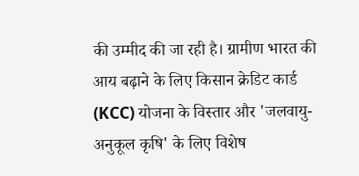की उम्मीद की जा रही है। ग्रामीण भारत की आय बढ़ाने के लिए किसान क्रेडिट कार्ड (KCC) योजना के विस्तार और 'जलवायु-अनुकूल कृषि' के लिए विशेष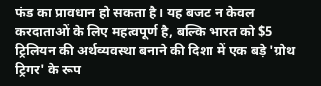फंड का प्रावधान हो सकता है। यह बजट न केवल करदाताओं के लिए महत्वपूर्ण है, बल्कि भारत को $5 ट्रिलियन की अर्थव्यवस्था बनाने की दिशा में एक बड़े 'ग्रोथ ट्रिगर' के रूप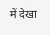में देखा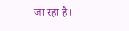जा रहा है।